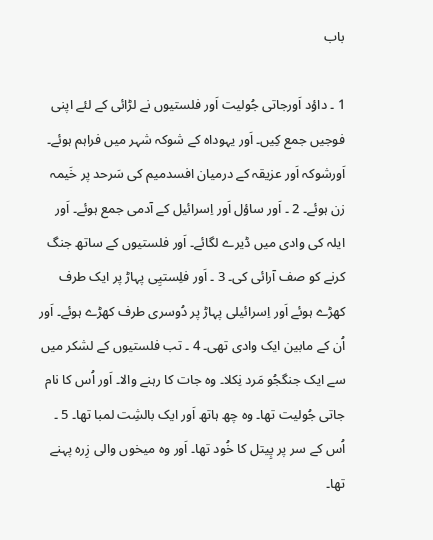باب

1 ۔ داؤد اَورجاتی جُولیت اَور فلستیوں نے لڑائی کے لئے اپنی فوجیں جمع کِیں۔ اَور یہوداہ کے شوکہ شہر میں فراہم ہوئے۔ اَورشوکہ اَور عزیقہ کے درمیان افسدمیم کی سَرحد پر خَیمہ زن ہوئے۔ 2 ۔ اَور ساؤل اَور اِسرائیل کے آدمی جمع ہوئے۔ اَور ایلہ کی وادی میں ڈیرے لگائے۔ اَور فلستیوں کے ساتھ جنگ کرنے کو صف آرائی کی۔ 3 ۔ اَور فلِستیِی پہاڑ پر ایک طرف کھڑے ہوئے اَور اِسرائیلی پہاڑ پر دُوسری طرف کھڑے ہوئے۔ اَور اُن کے مابین ایک وادی تھی۔ 4 ۔ تب فلستیوں کے لشکر میں سے ایک جنگجُو مَرد نِکلا۔ وہ جات کا رہنے والا۔ اَور اُس کا نام جاتی جُولیت تھا۔ وہ چھ ہاتھ اَور ایک بالشِت لمبا تھا۔ 5 ۔ اُس کے سر پر پِیتل کا خُود تھا۔ اَور وہ میخوں والی زِرہ پہنے تھا۔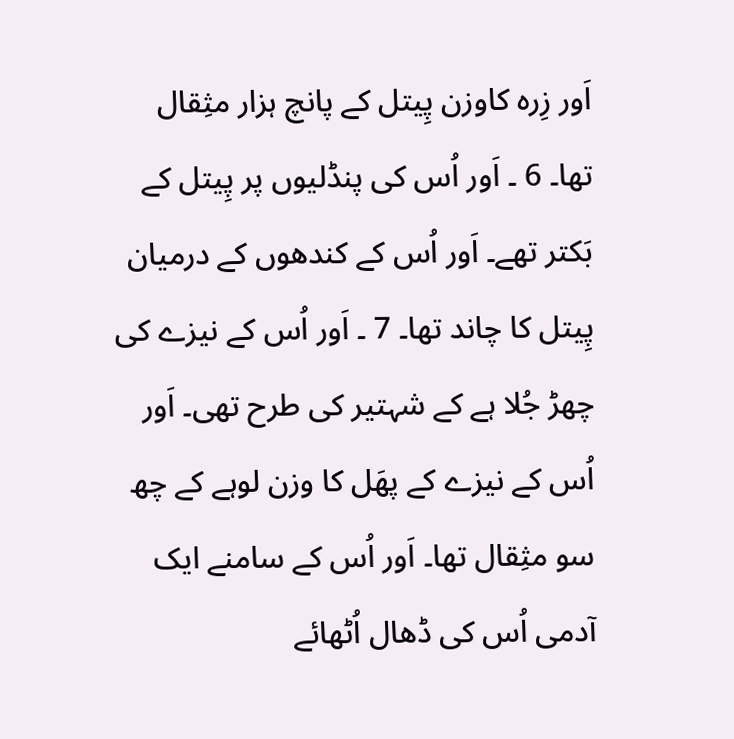اَور زِرہ کاوزن پِیتل کے پانچ ہزار مثِقال تھا۔ 6 ۔ اَور اُس کی پنڈلیوں پر پِیتل کے بَکتر تھے۔ اَور اُس کے کندھوں کے درمیان پِیتل کا چاند تھا۔ 7 ۔ اَور اُس کے نیزے کی چھڑ جُلا ہے کے شہتیر کی طرح تھی۔ اَور اُس کے نیزے کے پھَل کا وزن لوہے کے چھ سو مثِقال تھا۔ اَور اُس کے سامنے ایک آدمی اُس کی ڈھال اُٹھائے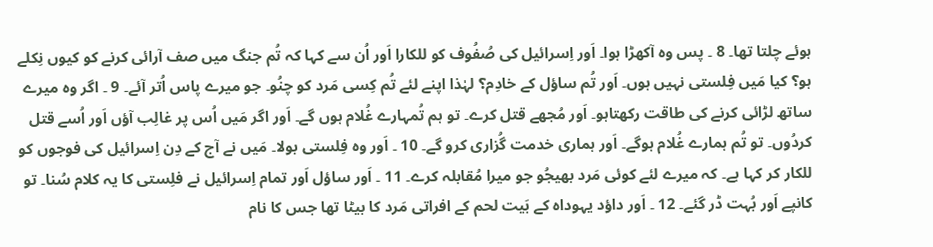ہوئے چلتا تھا۔ 8 ۔ پس وہ آکھڑا ہوا۔ اَور اِسرائیل کی صُفُوف کو للکارا اَور اُن سے کہا کہ تُم جنگ میں صف آرائی کرنے کو کیوں نِکلے ہو؟ کیا مَیں فِلستی نہیں ہوں۔ اَور تُم ساؤل کے خادِم؟ لہٰذا اپنے لئے تُم کِسی مَرد کو چنُو۔ جو میرے پاس اُتر آئے۔ 9 ۔ اگر وہ میرے ساتھ لڑائی کرنے کی طاقت رکھتاہو۔ اَور مُجھے قتل کرے۔ تو ہم تُمہارے غُلام ہوں گے۔ اَور اگر مَیں اُس پر غالِب آؤں اَور اُسے قتل کردُوں۔ تو تُم ہمارے غُلام ہوگے۔ اَور ہماری خدمت گُزاری کرو گے۔ 10 ۔ اَور وہ فِلستی بولا۔ مَیں نے آج کے دِن اِسرائیل کی فوجوں کو للکار کر کہا ہے۔ کہ میرے لئے کوئی مَرد بھیجُو جو میرا مُقابلہ کرے۔ 11 ۔ اَور ساؤل اَور تمام اِسرائیل نے فلِستی کا یہ کلام سُنا۔ تو کانپے اَور بُہت ڈر گئے۔ 12 ۔ اَور داؤد یہوداہ کے بَیت لحم کے افراتی مَرد کا بیٹا تھا جس کا نام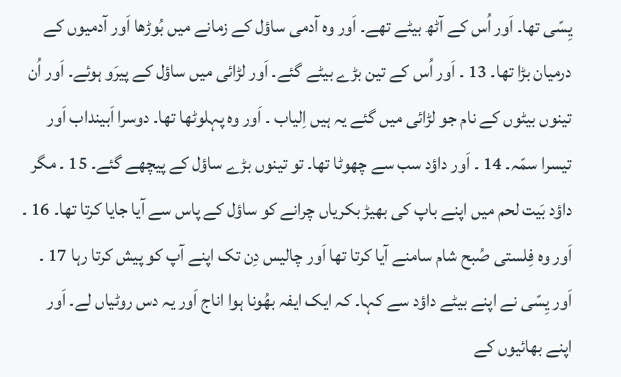یِسّی تھا۔ اَور اُس کے آٹھ بیٹے تھے۔ اَور وہ آدمی ساؤل کے زمانے میں بُوڑھا اَور آدمیوں کے درمیان بڑا تھا۔ 13 ۔ اَور اُس کے تین بڑے بیٹے گئے۔ اَور لڑائی میں ساؤل کے پیرَو ہوئے۔ اَور اُن تینوں بیٹوں کے نام جو لڑائی میں گئے یہ ہیں اِلیاب ۔ اَور وہ پہلوٹھا تھا۔ دوسرا اَبینداب اَور تیسرا سمّہ۔ 14 ۔ اَور داؤد سب سے چھوٹا تھا۔ تو تینوں بڑے ساؤل کے پیچھے گئے۔ 15 ۔ مگر داؤد بَیت لحم میں اپنے باپ کی بھیڑ بکریاں چرانے کو ساؤل کے پاس سے آیا جایا کرتا تھا۔ 16 ۔ اَور وہ فِلستی صُبح شام سامنے آیا کرتا تھا اَور چالیس دِن تک اپنے آپ کو پیش کرتا رہا 17 ۔ اَور یِسّی نے اپنے بیٹے داؤد سے کہا۔ کہ ایک ایفہ بھُونا ہوا اناج اَور یہ دس روٹیاں لے۔ اَور اپنے بھائیوں کے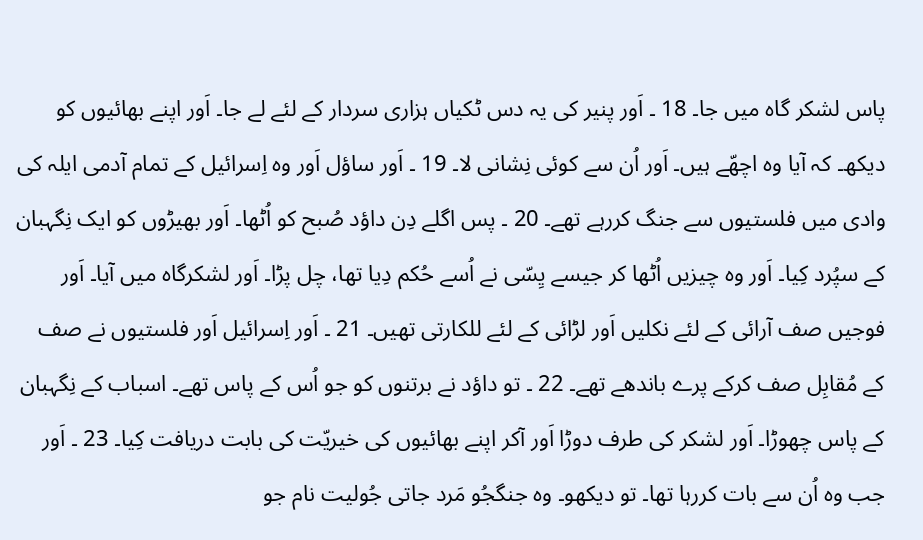پاس لشکر گاہ میں جا۔ 18 ۔ اَور پنیر کی یہ دس ٹکیاں ہزاری سردار کے لئے لے جا۔ اَور اپنے بھائیوں کو دیکھ۔ کہ آیا وہ اچھّے ہیں۔ اَور اُن سے کوئی نِشانی لا۔ 19 ۔ اَور ساؤل اَور وہ اِسرائیل کے تمام آدمی ایلہ کی وادی میں فلستیوں سے جنگ کررہے تھے۔ 20 ۔ پس اگلے دِن داؤد صُبح کو اُٹھا۔ اَور بھیڑوں کو ایک نِگہبان کے سپُرد کِیا۔ اَور وہ چیزیں اُٹھا کر جیسے یِسّی نے اُسے حُکم دِیا تھا، چل پڑا۔ اَور لشکرگاہ میں آیا۔ اَور فوجیں صف آرائی کے لئے نکلیں اَور لڑائی کے لئے للکارتی تھیں۔ 21 ۔ اَور اِسرائیل اَور فلستیوں نے صف کے مُقابِل صف کرکے پرے باندھے تھے۔ 22 ۔ تو داؤد نے برتنوں کو جو اُس کے پاس تھے۔ اسباب کے نِگہبان کے پاس چھوڑا۔ اَور لشکر کی طرف دوڑا اَور آکر اپنے بھائیوں کی خیریّت کی بابت دریافت کِیا۔ 23 ۔ اَور جب وہ اُن سے بات کررہا تھا۔ تو دیکھو۔ وہ جنگجُو مَرد جاتی جُولیت نام جو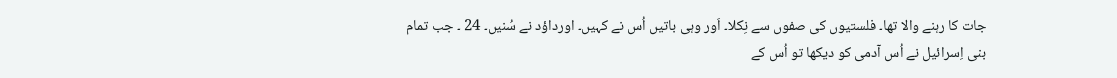جات کا رہنے والا تھا۔ فلستیوں کی صفوں سے نِکلا۔ اَور وہی باتیں اُس نے کہیں۔ اورداؤد نے سُنیں۔ 24 ۔ جب تمام بنی اِسرائیل نے اُس آدمی کو دیکھا تو اُس کے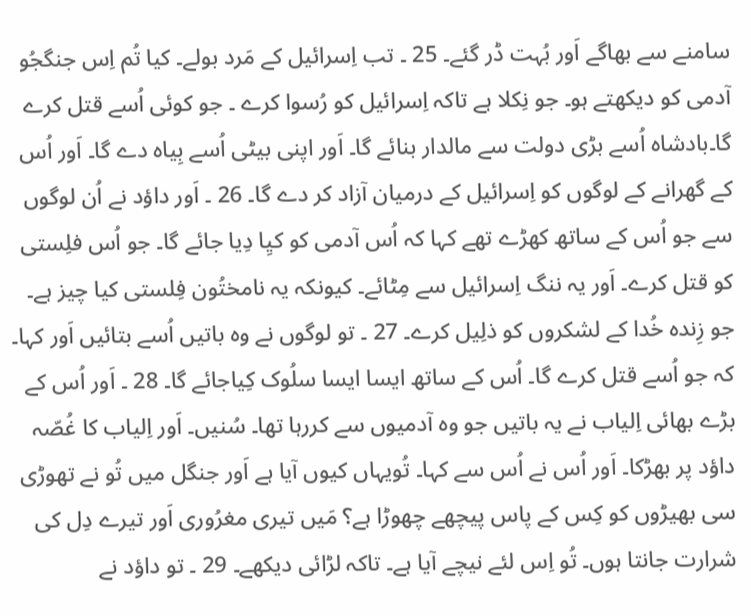سامنے سے بھاگے اَور بُہت ڈر گئے۔ 25 ۔ تب اِسرائیل کے مَرد بولے۔ کیا تُم اِس جنگجُو آدمی کو دیکھتے ہو۔ جو نِکلا ہے تاکہ اِسرائیل کو رُسوا کرے ۔ جو کوئی اُسے قتل کرے گا۔بادشاہ اُسے بڑی دولت سے مالدار بنائے گا۔ اَور اپنی بیٹی اُسے بِیاہ دے گا۔ اَور اُس کے گھرانے کے لوگوں کو اِسرائیل کے درمیان آزاد کر دے گا۔ 26 ۔ اَور داؤد نے اُن لوگوں سے جو اُس کے ساتھ کھڑے تھے کہا کہ اُس آدمی کو کیِا دِیا جائے گا۔ جو اُس فلِستی کو قتل کرے۔ اَور یہ ننگ اِسرائیل سے مِٹائے۔ کیونکہ یہ نامختُون فِلستی کیا چیز ہے۔ جو زِندہ خُدا کے لشکروں کو ذلِیل کرے۔ 27 ۔ تو لوگوں نے وہ باتیں اُسے بتائیں اَور کہا۔ کہ جو اُسے قتل کرے گا۔ اُس کے ساتھ ایسا ایسا سلُوک کِیاجائے گا۔ 28 ۔ اَور اُس کے بڑے بھائی اِلیاب نے یہ باتیں جو وہ آدمیوں سے کررہا تھا۔ سُنیں۔ اَور اِلیاب کا غُصّہ داؤد پر بھڑکا۔ اَور اُس نے اُس سے کہا۔ تُویہاں کیوں آیا ہے اَور جنگل میں تُو نے تھوڑی سی بھیڑوں کو کِس کے پاس پیچھے چھوڑا ہے؟ مَیں تیری مغرُوری اَور تیرے دِل کی شرارت جانتا ہوں۔ تُو اِس لئے نیچے آیا ہے۔ تاکہ لڑائی دیکھے۔ 29 ۔ تو داؤد نے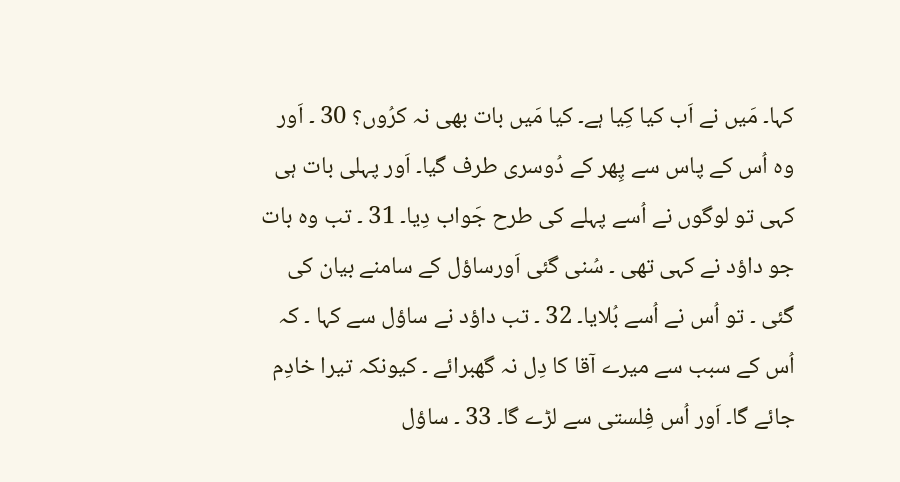کہا۔ مَیں نے اَب کیا کِیا ہے۔ کیا مَیں بات بھی نہ کرُوں؟ 30 ۔ اَور وہ اُس کے پاس سے پِھر کے دُوسری طرف گیا۔ اَور پہلی بات ہی کہی تو لوگوں نے اُسے پہلے کی طرح جَواب دِیا۔ 31 ۔ تب وہ بات جو داؤد نے کہی تھی ۔ سُنی گئی اَورساؤل کے سامنے بیان کی گئی ۔ تو اُس نے اُسے بُلایا۔ 32 ۔ تب داؤد نے ساؤل سے کہا ۔ کہ اُس کے سبب سے میرے آقا کا دِل نہ گھبرائے ۔ کیونکہ تیرا خادِم جائے گا۔ اَور اُس فِلستی سے لڑے گا۔ 33 ۔ ساؤل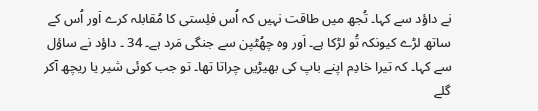نے داؤد سے کہا۔ تُجھ میں طاقت نہیں کہ اُس فلِستی کا مُقابلہ کرے اَور اُس کے ساتھ لڑے کیونکہ تُو لڑکا ہے۔ اَور وہ چھُٹپن سے جنگی مَرد ہے۔ 34 ۔ داؤد نے ساؤل سے کہا۔ کہ تیرا خادِم اپنے باپ کی بھیڑیں چراتا تھا۔ تو جب کوئی شیر یا ریچھ آکر گلے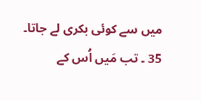میں سے کوئی بکری لے جاتا۔ 35 ۔ تب مَیں اُس کے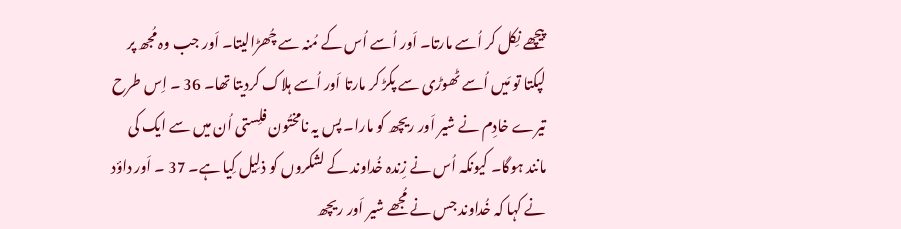پیچھے نِکل کر اُسے مارتا۔ اَور اُسے اُس کے مُنہ سے چُھڑالیتا۔ اَور جب وہ مُجھ پر لپکتا تو مَیں اُسے ٹھوڑی سے پکڑ کر مارتا اَور اُسے ہلاک کردیتا تھا۔ 36 ۔ اِس طرح تیرے خادِم نے شیر اَور ریچھ کو مارا۔ پس یہ نامختُون فلِستی اُن میں سے ایک کی مانند ہوگا۔ کیونکہ اُس نے زِندہ خُداوند کے لشکروں کو ذلِیل کِیا ہے۔ 37 ۔ اَور داؤد نے کہا کہ خُداوند جس نے مُجھے شیر اَور ریچھ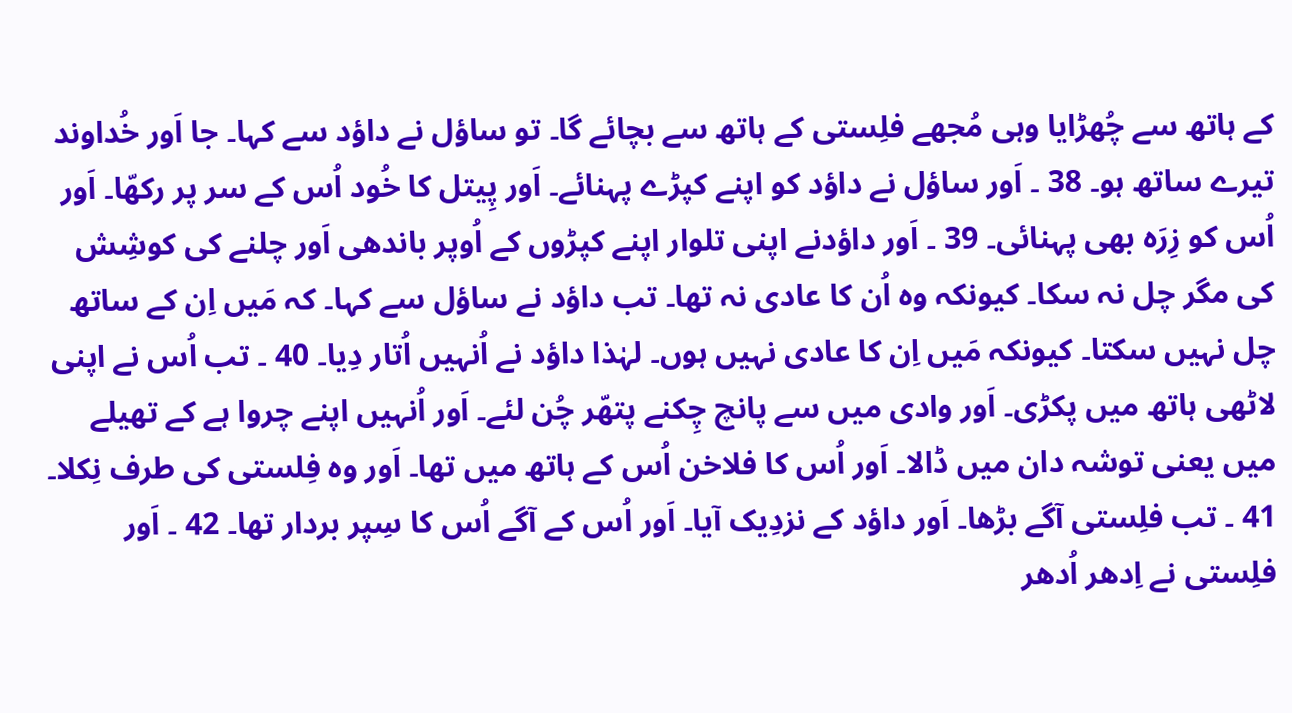کے ہاتھ سے چُھڑایا وہی مُجھے فلِستی کے ہاتھ سے بچائے گا۔ تو ساؤل نے داؤد سے کہا۔ جا اَور خُداوند تیرے ساتھ ہو۔ 38 ۔ اَور ساؤل نے داؤد کو اپنے کپڑے پہنائے۔ اَور پِیتل کا خُود اُس کے سر پر رکھّا۔ اَور اُس کو زِرَہ بھی پہنائی۔ 39 ۔ اَور داؤدنے اپنی تلوار اپنے کپڑوں کے اُوپر باندھی اَور چلنے کی کوشِش کی مگر چل نہ سکا۔ کیونکہ وہ اُن کا عادی نہ تھا۔ تب داؤد نے ساؤل سے کہا۔ کہ مَیں اِن کے ساتھ چل نہیں سکتا۔ کیونکہ مَیں اِن کا عادی نہیں ہوں۔ لہٰذا داؤد نے اُنہیں اُتار دِیا۔ 40 ۔ تب اُس نے اپنی لاٹھی ہاتھ میں پکڑی۔ اَور وادی میں سے پانچ چِکنے پتھّر چُن لئے۔ اَور اُنہیں اپنے چروا ہے کے تھیلے میں یعنی توشہ دان میں ڈالا۔ اَور اُس کا فلاخن اُس کے ہاتھ میں تھا۔ اَور وہ فِلستی کی طرف نِکلا۔ 41 ۔ تب فلِستی آگے بڑھا۔ اَور داؤد کے نزدِیک آیا۔ اَور اُس کے آگے اُس کا سِپر بردار تھا۔ 42 ۔ اَور فلِستی نے اِدھر اُدھر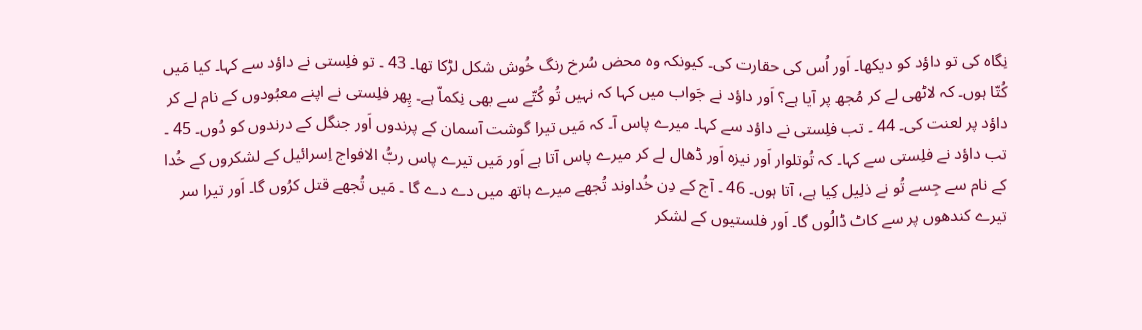نِگاہ کی تو داؤد کو دیکھا۔ اَور اُس کی حقارت کی۔ کیونکہ وہ محض سُرخ رنگ خُوش شکل لڑکا تھا۔ 43 ۔ تو فلِستی نے داؤد سے کہا۔ کیا مَیں کُتّا ہوں۔ کہ لاٹھی لے کر مُجھ پر آیا ہے؟ اَور داؤد نے جَواب میں کہا کہ نہیں تُو کُتّے سے بھی نِکماّ ہے۔ پِھر فلِستی نے اپنے معبُودوں کے نام لے کر داؤد پر لعنت کی۔ 44 ۔ تب فلِستی نے داؤد سے کہا۔ میرے پاس آ۔ کہ مَیں تیرا گوشت آسمان کے پرندوں اَور جنگل کے درندوں کو دُوں۔ 45 ۔ تب داؤد نے فلِستی سے کہا۔ کہ تُوتلوار اَور نیزہ اَور ڈھال لے کر میرے پاس آتا ہے اَور مَیں تیرے پاس ربُّ الافواج اِسرائیل کے لشکروں کے خُدا کے نام سے جِسے تُو نے ذلِیل کِیا ہے، آتا ہوں۔ 46 ۔ آج کے دِن خُداوند تُجھے میرے ہاتھ میں دے دے گا ۔ مَیں تُجھے قتل کرُوں گا۔ اَور تیرا سر تیرے کندھوں پر سے کاٹ ڈالُوں گا۔ اَور فلستیوں کے لشکر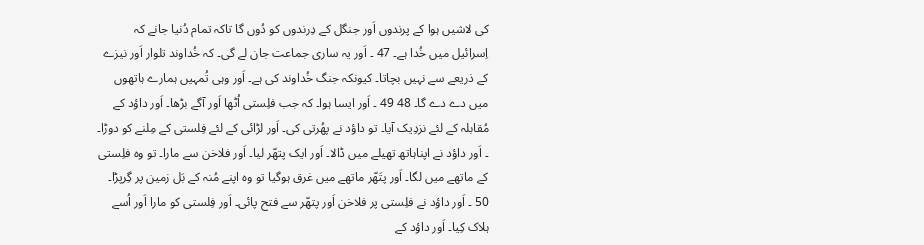کی لاشیں ہوا کے پرندوں اَور جنگل کے دِرندوں کو دُوں گا تاکہ تمام دُنیا جانے کہ اِسرائیل میں خُدا ہے۔ 47 ۔ اَور یہ ساری جماعت جان لے گی۔ کہ خُداوند تلوار اَور نیزے کے ذریعے سے نہیں بچاتا۔ کیونکہ جنگ خُداوند کی ہے۔ اَور وہی تُمہیں ہمارے ہاتھوں میں دے دے گا۔ 48 49 ۔ اَور ایسا ہوا۔ کہ جب فلِستی اُٹھا اَور آگے بڑھا۔ اَور داؤد کے مُقابلہ کے لئے نزدِیک آیا۔ تو داؤد نے پھُرتی کی۔ اَور لڑائی کے لئے فِلستی کے مِلنے کو دوڑا۔ ۔ اَور داؤد نے اپناہاتھ تھیلے میں ڈالا۔ اَور ایک پتھّر لیا۔ اَور فلاخن سے مارا۔ تو وہ فلِستی کے ماتھے میں لگا۔ اَور پتَھّر ماتھے میں غرق ہوگیا تو وہ اپنے مُنہ کے بَل زمین پر گِرپڑا۔ 50 ۔ اَور داؤد نے فلِستی پر فلاخن اَور پتھّر سے فتح پائی۔ اَور فِلستی کو مارا اَور اُسے ہلاک کِیا۔ اَور داؤد کے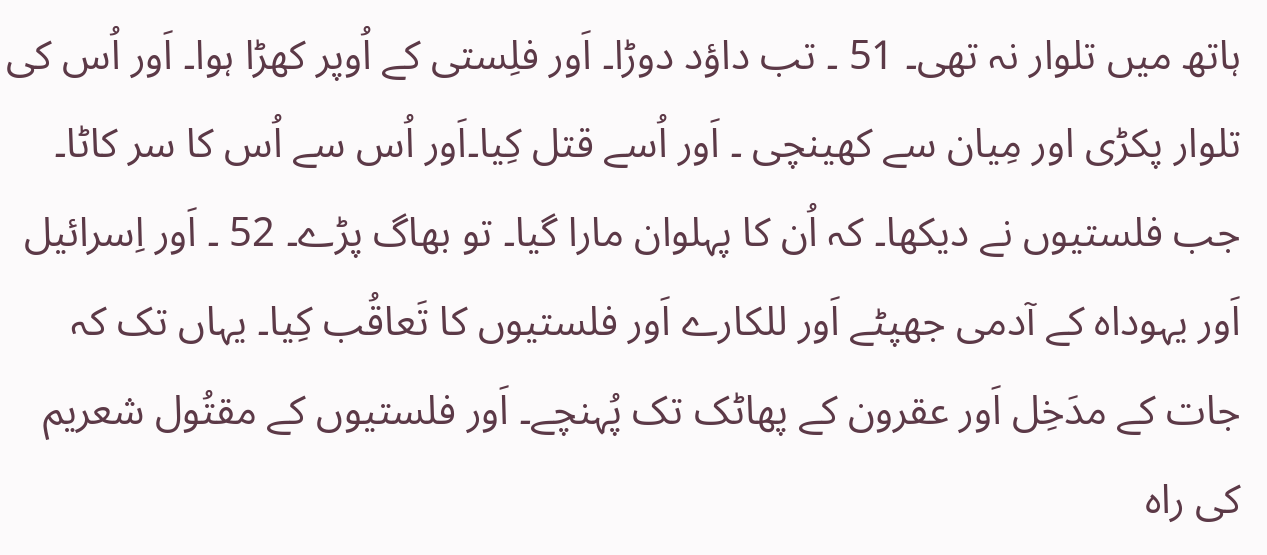ہاتھ میں تلوار نہ تھی۔ 51 ۔ تب داؤد دوڑا۔ اَور فلِستی کے اُوپر کھڑا ہوا۔ اَور اُس کی تلوار پکڑی اور مِیان سے کھینچی ۔ اَور اُسے قتل کِیا۔اَور اُس سے اُس کا سر کاٹا۔ جب فلستیوں نے دیکھا۔ کہ اُن کا پہلوان مارا گیا۔ تو بھاگ پڑے۔ 52 ۔ اَور اِسرائیل اَور یہوداہ کے آدمی جھپٹے اَور للکارے اَور فلستیوں کا تَعاقُب کِیا۔ یہاں تک کہ جات کے مدَخِل اَور عقرون کے پھاٹک تک پُہنچے۔ اَور فلستیوں کے مقتُول شعریم کی راہ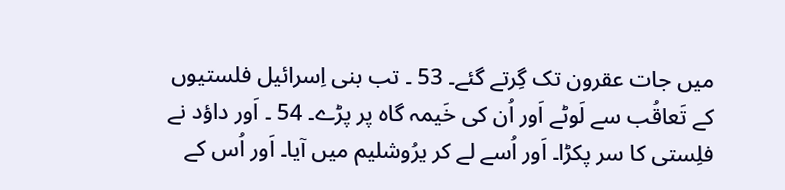میں جات عقرون تک گِرتے گئے۔ 53 ۔ تب بنی اِسرائیل فلستیوں کے تَعاقُب سے لَوٹے اَور اُن کی خَیمہ گاہ پر پڑے۔ 54 ۔ اَور داؤد نے فلِستی کا سر پکڑا۔ اَور اُسے لے کر یرُوشلیم میں آیا۔ اَور اُس کے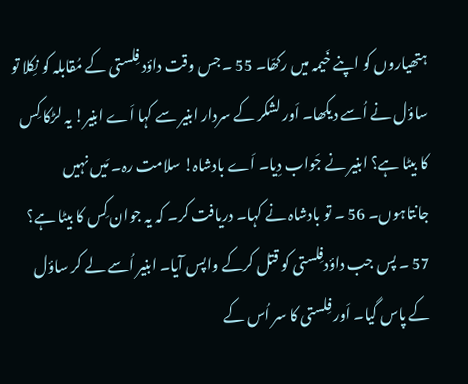ہتھیاروں کو اپنے خَیمہ میں رکھّا۔ 55 ۔جس وقت داؤد فِلستی کے مُقابلہ کو نِکلا تو ساؤل نے اُسے دیکھا۔ اَور لشکر کے سردار ابنیر سے کہا اَے ابنیر! یہ لڑکا کِس کا بیٹا ہے؟ ابنیر نے جَواب دِیا۔ اَے بادشاہ! سلامت رہ۔ مَیں نہیں جانتاہوں۔ 56 ۔ تو بادشاہ نے کہا۔ دریافت کر۔ کہ یہ جوان کِس کا بیٹا ہے؟ 57 ۔ پس جب داؤدفِلستی کو قتل کرکے واپس آیا۔ ابنیر اُسے لے کر ساؤل کے پاس گیا۔ اَور فِلستی کا سر اُس کے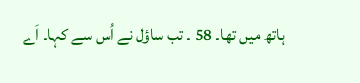ہاتھ میں تھا۔ 58 ۔ تب ساؤل نے اُس سے کہا۔ اَے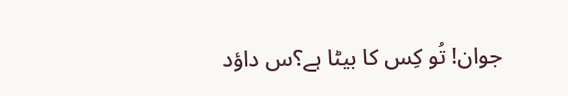جوان! تُو کِس کا بیٹا ہے؟س داؤد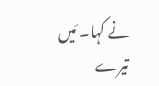نے کہا۔ مَیں تیرے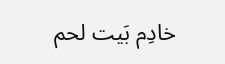خادِم بَیت لحم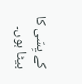کے یِسّی کا بیٹا ہوں۔